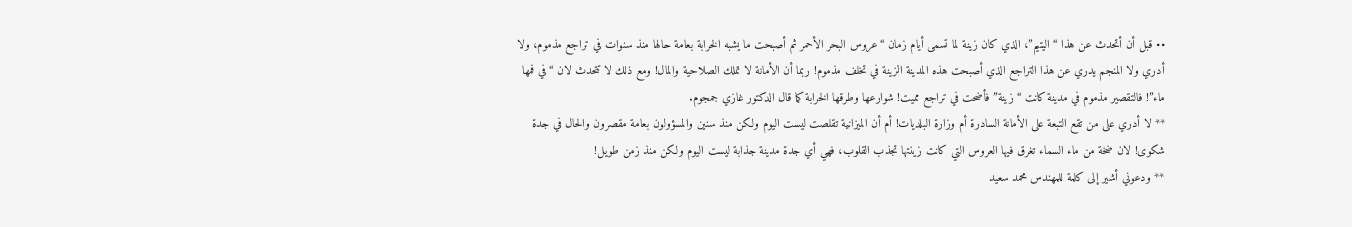•• قبل أن أتحدث عن هذا “اليتيم”، الذي كان زينة لما تسمى أيام زمان “عروس البحر الأحمر ثم أصبحت ما يشبه الخرابة بعامة حالها منذ سنوات في تراجع مذموم، ولا أدري ولا المنجم يدري عن هذا التراجع الذي أصبحت هذه المدينة الزينة في تخلف مذموم! ربما أن الأمانة لا تملك الصلاحية والمال! ومع ذلك لا تتحدث لان “في فمها ماء”! فالتقصير مذموم في مدينة كانت “زينة” فأضحت في تراجع مميت! شوارعها وطرقها الخرابة كما قال الدكتور غازي جمجوم.
** لا أدري على من تقع التبعة على الأمانة السادرة أم وزارة البلديات! أم أن الميزانية تقلصت ليست اليوم ولكن منذ سنين والمسؤولون بعامة مقصرون والحال في جدة شكوى! لان ضخة من ماء السماء تغرق فيها العروس التي كانت زينتها تجذب القلوب، فهي أي جدة مدينة جذابة ليست اليوم ولكن منذ زمن طويل!
** ودعوني أشير إلى كلمة للمهندس محمد سعيد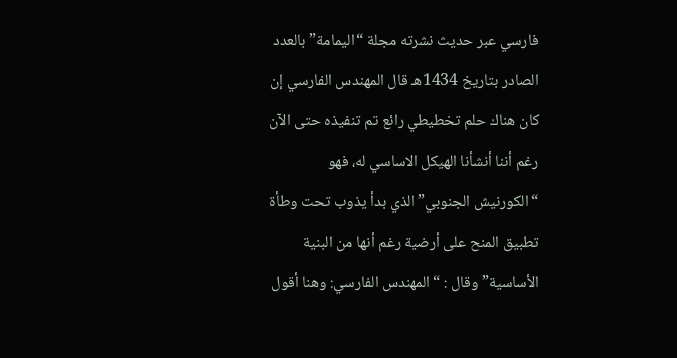فارسي عبر حديث نشرته مجلة “اليمامة” بالعدد الصادر بتاريخ 1434هـ قال المهندس الفارسي إن كان هناك حلم تخطيطي رائع تم تنفيذه حتى الآن رغم أننا أنشأنا الهيكل الاساسي له، فهو “الكورنيش الجنوبي” الذي بدأ يذوب تحت وطأة تطبيق المنح على أرضية رغم أنها من البنية الأساسية” وقال : “المهندس الفارسي: وهنا أقول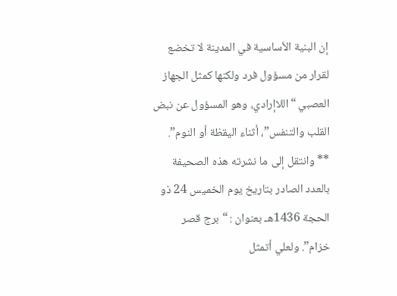إن البنية الأساسية في المدينة لا تخضع لقرار من مسؤول فرد ولكنها كمثل الجهاز العصبي “اللاإرادي، وهو المسؤول عن نبض القلب والتنفس”، أثناء اليقظة أو النوم”.
** وانتقل إلى ما نشرته هذه الصحيفة بالعدد الصادر بتاريخ يوم الخميس 24 ذو الحجة 1436هـ بعنوان : “برج قصر خزام”. ولعلي أتمثل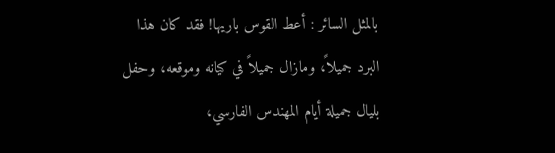بالمثل السائر : أعط القوس باريها! فقد كان هذا البرد جميلاً، ومازال جميلاً في كيانه وموقعه، وحفل بليال جميلة أيام المهندس الفارسي،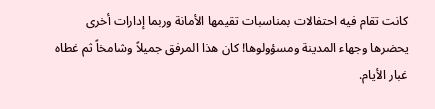كانت تقام فيه احتفالات بمناسبات تقيمها الأمانة وربما إدارات أخرى يحضرها وجهاء المدينة ومسؤولوها! كان هذا المرفق جميلاً وشامخاً ثم غطاه غبار الأيام.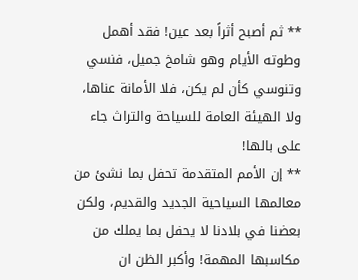** ثم أصبح أثراً بعد عين! فقد أهمل وطوته الأيام وهو شامخ جميل، فنسي وتنوسي كأن لم يكن، فلا الأمانة عناها، ولا الهيئة العامة للسياحة والتراث جاء على بالها!
** إن الأمم المتقدمة تحفل بما نشئ من معالمها السياحية الجديد والقديم، ولكن بعضنا في بلادنا لا يحفل بما يملك من مكاسبها المهمة! وأكبر الظن ان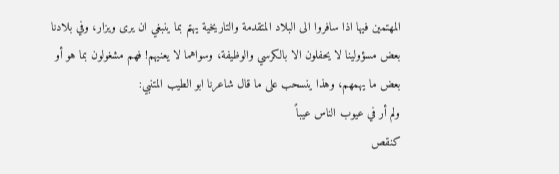المهتمين فيها اذا سافروا الى البلاد المتقدمة والتاريخية يهتم بما ينبغي ان يرى ويزار، وفي بلادنا بعض مسؤولينا لا يحفلون الا بالكرسي والوظيفة، وسواهما لا يعنيهم! فهم مشغولون بما هو أو بعض ما يهمهم، وهذا ينسحب على ما قال شاعرنا ابو الطيب المتنبي:
ولم أر في عيوب الناس عيباً
كنقص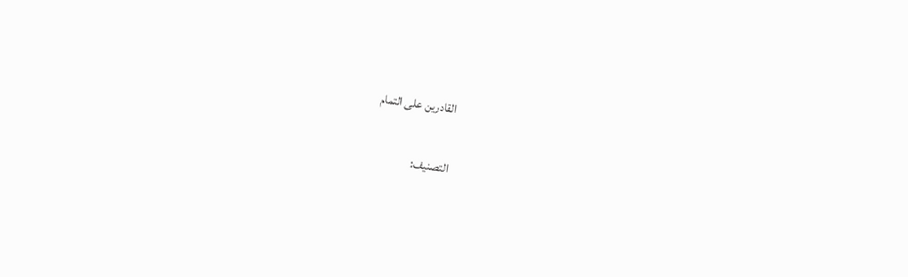القادرين على التمام

التصنيف: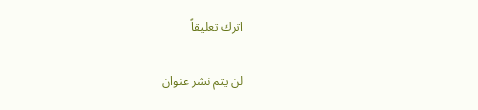اترك تعليقاً

لن يتم نشر عنوان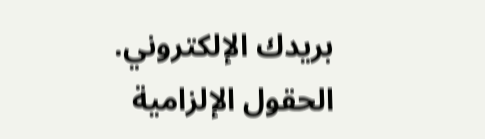بريدك الإلكتروني. الحقول الإلزامية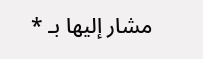مشار إليها بـ *